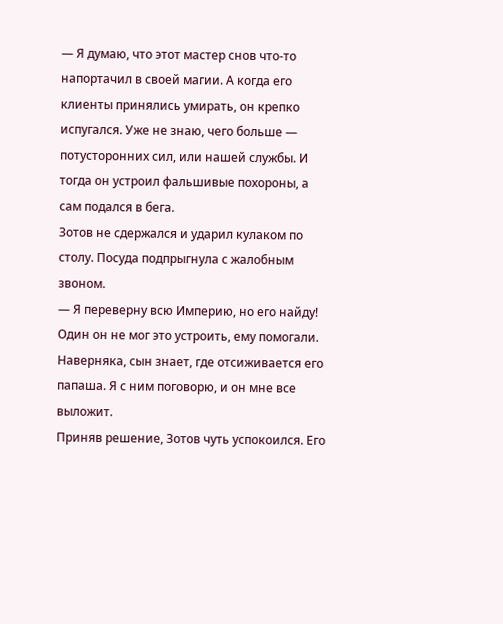— Я думаю, что этот мастер снов что-то напортачил в своей магии. А когда его клиенты принялись умирать, он крепко испугался. Уже не знаю, чего больше — потусторонних сил, или нашей службы. И тогда он устроил фальшивые похороны, а сам подался в бега.
Зотов не сдержался и ударил кулаком по столу. Посуда подпрыгнула с жалобным звоном.
— Я переверну всю Империю, но его найду! Один он не мог это устроить, ему помогали. Наверняка, сын знает, где отсиживается его папаша. Я с ним поговорю, и он мне все выложит.
Приняв решение, Зотов чуть успокоился. Его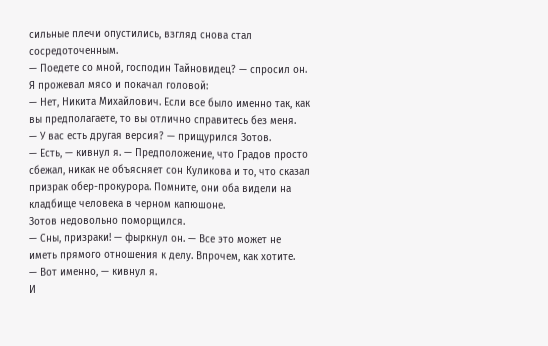сильные плечи опустились, взгляд снова стал сосредоточенным.
— Поедете со мной, господин Тайновидец? — спросил он.
Я прожевал мясо и покачал головой:
— Нет, Никита Михайлович. Если все было именно так, как вы предполагаете, то вы отлично справитесь без меня.
— У вас есть другая версия? — прищурился Зотов.
— Есть, — кивнул я. — Предположение, что Градов просто сбежал, никак не объясняет сон Куликова и то, что сказал призрак обер-прокурора. Помните, они оба видели на кладбище человека в черном капюшоне.
Зотов недовольно поморщился.
— Сны, призраки! — фыркнул он. — Все это может не иметь прямого отношения к делу. Впрочем, как хотите.
— Вот именно, — кивнул я.
И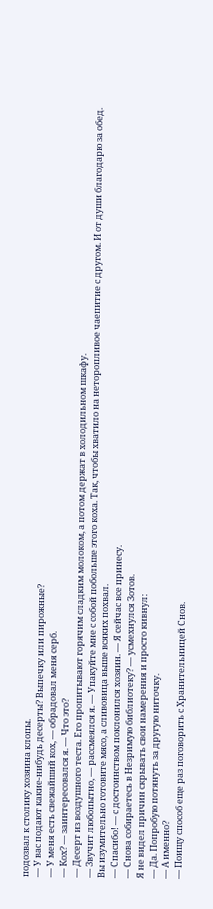подозвал к столику хозяина клопы.
— У вас подают какие-нибудь десерты? Выпечку или пирожные?
— У меня есть свежайший кох, — обрадовал меня серб.
— Кох? — заинтересовался я. — Что это?
— Десерт из воздушного теста. Его пропитывают горячим сладким молоком, а потом держат в холодильном шкафу.
— Звучит любопытно, — рассмеялся я. — Упакуйте мне с собой побольше этого коха. Так, чтобы хватило на неторопливое чаепитие с другом. И от души благодарю за обед. Вы изумительно готовите мясо, а сливовица выше всяких похвал.
— Спасибо! — с достоинством поклонился хозяин. — Я сейчас все принесу.
— Снова собираетесь в Незримую библиотеку? — усмехнулся Зотов.
Я не видел причин скрывать свои намерения и просто кивнул:
— Да. Попробую потянуть за другую ниточку.
— А именно?
— Поищу способ еще раз поговорить с Хранительницей Снов.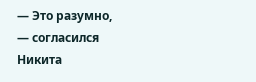— Это разумно, — согласился Никита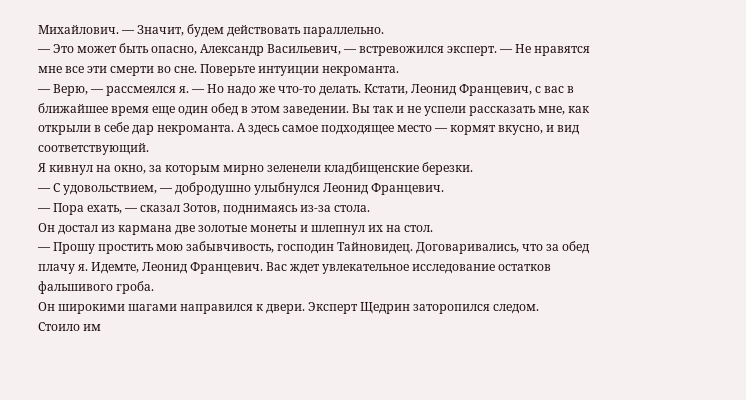Михайлович. — Значит, будем действовать параллельно.
— Это может быть опасно, Александр Васильевич, — встревожился эксперт. — Не нравятся мне все эти смерти во сне. Поверьте интуиции некроманта.
— Верю, — рассмеялся я. — Но надо же что-то делать. Кстати, Леонид Францевич, с вас в ближайшее время еще один обед в этом заведении. Вы так и не успели рассказать мне, как открыли в себе дар некроманта. А здесь самое подходящее место — кормят вкусно, и вид соответствующий.
Я кивнул на окно, за которым мирно зеленели кладбищенские березки.
— С удовольствием, — добродушно улыбнулся Леонид Францевич.
— Пора ехать, — сказал Зотов, поднимаясь из-за стола.
Он достал из кармана две золотые монеты и шлепнул их на стол.
— Прошу простить мою забывчивость, господин Тайновидец. Договаривались, что за обед плачу я. Идемте, Леонид Францевич. Вас ждет увлекательное исследование остатков фальшивого гроба.
Он широкими шагами направился к двери. Эксперт Щедрин заторопился следом.
Стоило им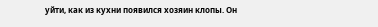уйти, как из кухни появился хозяин клопы. Он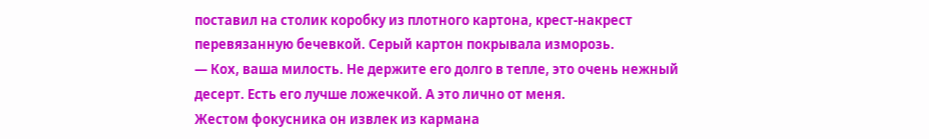поставил на столик коробку из плотного картона, крест-накрест перевязанную бечевкой. Серый картон покрывала изморозь.
— Кох, ваша милость. Не держите его долго в тепле, это очень нежный десерт. Есть его лучше ложечкой. А это лично от меня.
Жестом фокусника он извлек из кармана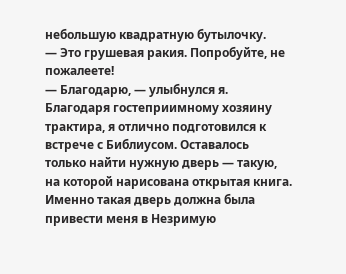небольшую квадратную бутылочку.
— Это грушевая ракия. Попробуйте, не пожалеете!
— Благодарю, — улыбнулся я.
Благодаря гостеприимному хозяину трактира, я отлично подготовился к встрече с Библиусом. Оставалось только найти нужную дверь — такую, на которой нарисована открытая книга. Именно такая дверь должна была привести меня в Незримую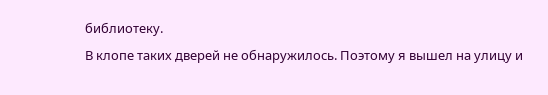библиотеку.
В клопе таких дверей не обнаружилось. Поэтому я вышел на улицу и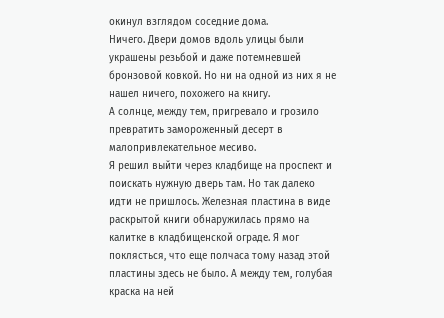окинул взглядом соседние дома.
Ничего. Двери домов вдоль улицы были украшены резьбой и даже потемневшей бронзовой ковкой. Но ни на одной из них я не нашел ничего, похожего на книгу.
А солнце, между тем, пригревало и грозило превратить замороженный десерт в малопривлекательное месиво.
Я решил выйти через кладбище на проспект и поискать нужную дверь там. Но так далеко идти не пришлось. Железная пластина в виде раскрытой книги обнаружилась прямо на калитке в кладбищенской ограде. Я мог поклясться, что еще полчаса тому назад этой пластины здесь не было. А между тем, голубая краска на ней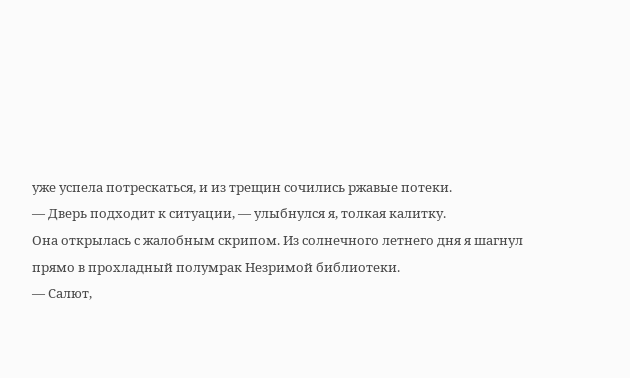уже успела потрескаться, и из трещин сочились ржавые потеки.
— Дверь подходит к ситуации, — улыбнулся я, толкая калитку.
Она открылась с жалобным скрипом. Из солнечного летнего дня я шагнул прямо в прохладный полумрак Незримой библиотеки.
— Салют,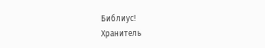Библиус!
Хранитель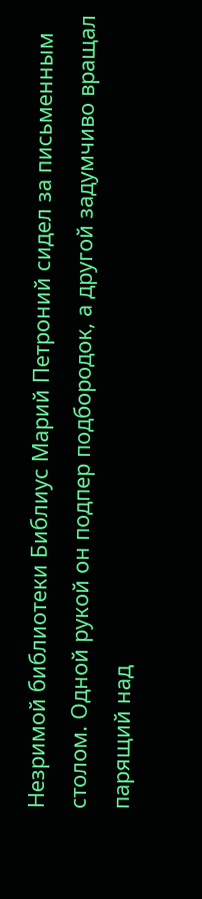Незримой библиотеки Библиус Марий Петроний сидел за письменным столом. Одной рукой он подпер подбородок, а другой задумчиво вращал парящий над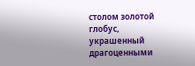столом золотой глобус, украшенный драгоценными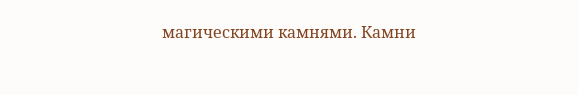магическими камнями. Камни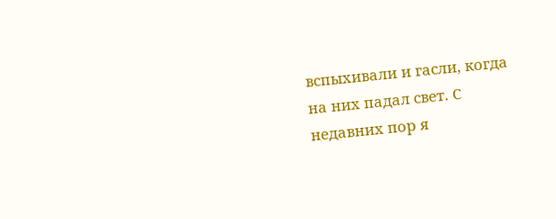вспыхивали и гасли, когда на них падал свет. С недавних пор я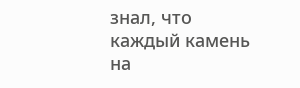знал, что каждый камень на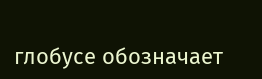глобусе обозначает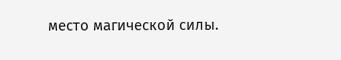место магической силы.